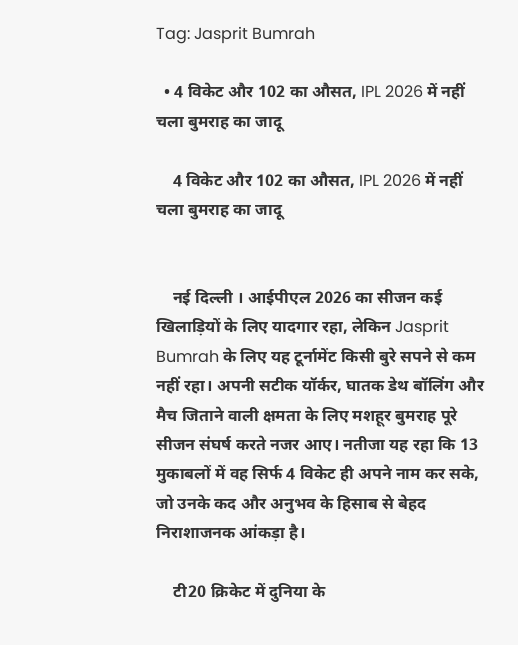Tag: Jasprit Bumrah

  • 4 विकेट और 102 का औसत, IPL 2026 में नहीं चला बुमराह का जादू

    4 विकेट और 102 का औसत, IPL 2026 में नहीं चला बुमराह का जादू


    नई दिल्ली । आईपीएल 2026 का सीजन कई खिलाड़ियों के लिए यादगार रहा, लेकिन Jasprit Bumrah के लिए यह टूर्नामेंट किसी बुरे सपने से कम नहीं रहा। अपनी सटीक यॉर्कर, घातक डेथ बॉलिंग और मैच जिताने वाली क्षमता के लिए मशहूर बुमराह पूरे सीजन संघर्ष करते नजर आए। नतीजा यह रहा कि 13 मुकाबलों में वह सिर्फ 4 विकेट ही अपने नाम कर सके, जो उनके कद और अनुभव के हिसाब से बेहद निराशाजनक आंकड़ा है।

    टी20 क्रिकेट में दुनिया के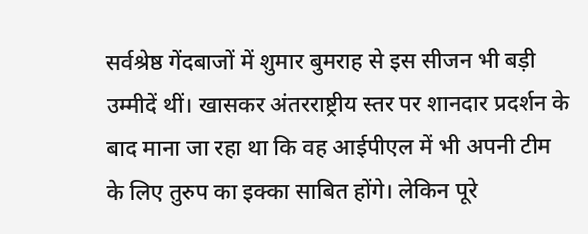सर्वश्रेष्ठ गेंदबाजों में शुमार बुमराह से इस सीजन भी बड़ी उम्मीदें थीं। खासकर अंतरराष्ट्रीय स्तर पर शानदार प्रदर्शन के बाद माना जा रहा था कि वह आईपीएल में भी अपनी टीम के लिए तुरुप का इक्का साबित होंगे। लेकिन पूरे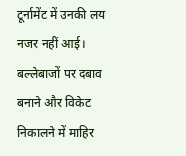टूर्नामेंट में उनकी लय नजर नहीं आई। बल्लेबाजों पर दबाव बनाने और विकेट निकालने में माहिर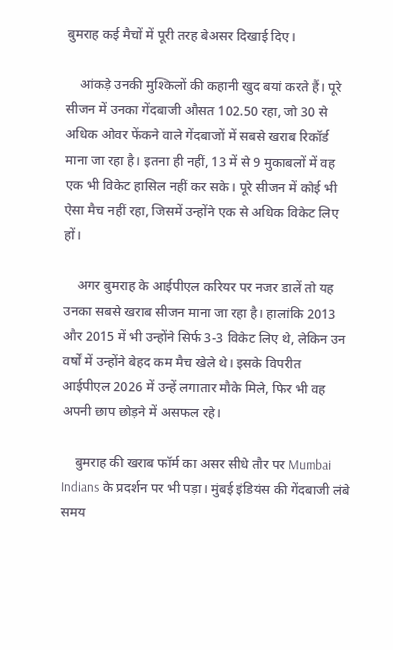बुमराह कई मैचों में पूरी तरह बेअसर दिखाई दिए।

    आंकड़े उनकी मुश्किलों की कहानी खुद बयां करते हैं। पूरे सीजन में उनका गेंदबाजी औसत 102.50 रहा, जो 30 से अधिक ओवर फेंकने वाले गेंदबाजों में सबसे खराब रिकॉर्ड माना जा रहा है। इतना ही नहीं, 13 में से 9 मुकाबलों में वह एक भी विकेट हासिल नहीं कर सके। पूरे सीजन में कोई भी ऐसा मैच नहीं रहा, जिसमें उन्होंने एक से अधिक विकेट लिए हों।

    अगर बुमराह के आईपीएल करियर पर नजर डालें तो यह उनका सबसे खराब सीजन माना जा रहा है। हालांकि 2013 और 2015 में भी उन्होंने सिर्फ 3-3 विकेट लिए थे, लेकिन उन वर्षों में उन्होंने बेहद कम मैच खेले थे। इसके विपरीत आईपीएल 2026 में उन्हें लगातार मौके मिले, फिर भी वह अपनी छाप छोड़ने में असफल रहे।

    बुमराह की खराब फॉर्म का असर सीधे तौर पर Mumbai Indians के प्रदर्शन पर भी पड़ा। मुंबई इंडियंस की गेंदबाजी लंबे समय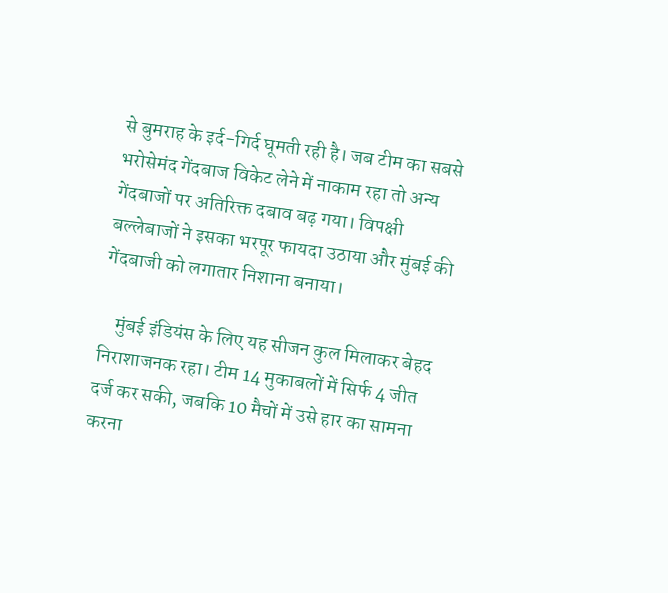से बुमराह के इर्द-गिर्द घूमती रही है। जब टीम का सबसे भरोसेमंद गेंदबाज विकेट लेने में नाकाम रहा तो अन्य गेंदबाजों पर अतिरिक्त दबाव बढ़ गया। विपक्षी बल्लेबाजों ने इसका भरपूर फायदा उठाया और मुंबई की गेंदबाजी को लगातार निशाना बनाया।

    मुंबई इंडियंस के लिए यह सीजन कुल मिलाकर बेहद निराशाजनक रहा। टीम 14 मुकाबलों में सिर्फ 4 जीत दर्ज कर सकी, जबकि 10 मैचों में उसे हार का सामना करना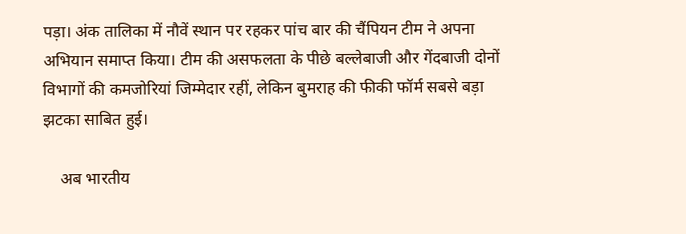पड़ा। अंक तालिका में नौवें स्थान पर रहकर पांच बार की चैंपियन टीम ने अपना अभियान समाप्त किया। टीम की असफलता के पीछे बल्लेबाजी और गेंदबाजी दोनों विभागों की कमजोरियां जिम्मेदार रहीं, लेकिन बुमराह की फीकी फॉर्म सबसे बड़ा झटका साबित हुई।

    अब भारतीय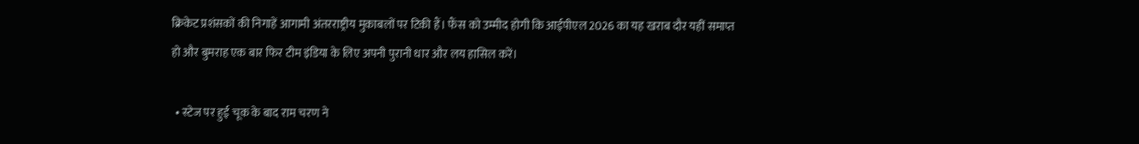क्रिकेट प्रशंसकों की निगाहें आगामी अंतरराष्ट्रीय मुकाबलों पर टिकी हैं। फैंस को उम्मीद होगी कि आईपीएल 2026 का यह खराब दौर यहीं समाप्त हो और बुमराह एक बार फिर टीम इंडिया के लिए अपनी पुरानी धार और लय हासिल करें।

  • स्टेज पर हुई चूक के बाद राम चरण ने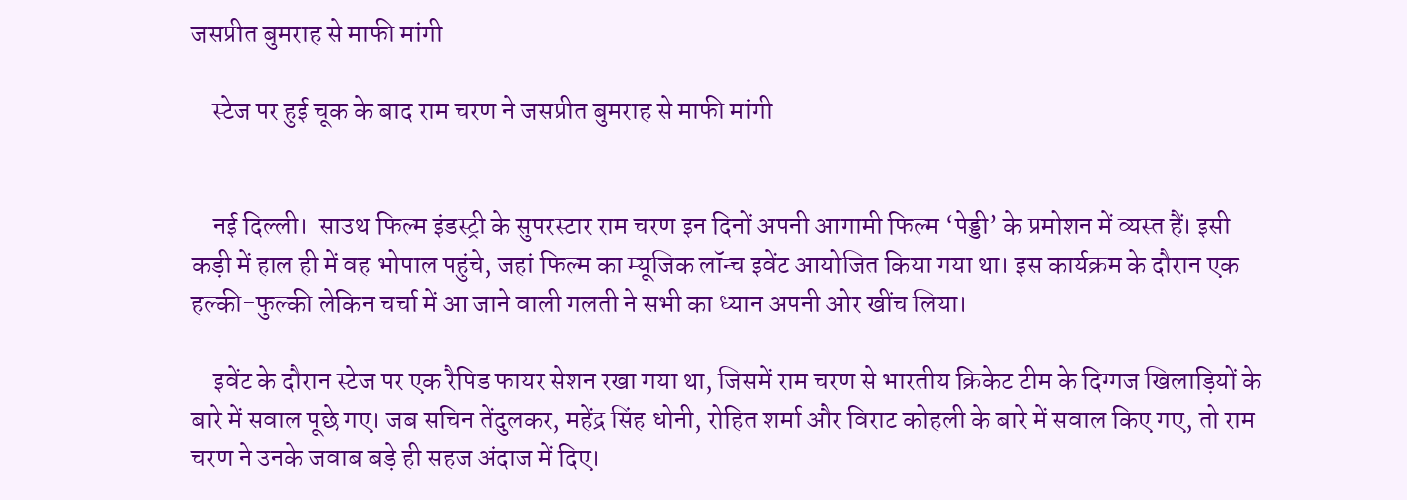जसप्रीत बुमराह से माफी मांगी

    स्टेज पर हुई चूक के बाद राम चरण ने जसप्रीत बुमराह से माफी मांगी


    नई दिल्ली।  साउथ फिल्म इंडस्ट्री के सुपरस्टार राम चरण इन दिनों अपनी आगामी फिल्म ‘पेड्डी’ के प्रमोशन में व्यस्त हैं। इसी कड़ी में हाल ही में वह भोपाल पहुंचे, जहां फिल्म का म्यूजिक लॉन्च इवेंट आयोजित किया गया था। इस कार्यक्रम के दौरान एक हल्की-फुल्की लेकिन चर्चा में आ जाने वाली गलती ने सभी का ध्यान अपनी ओर खींच लिया।

    इवेंट के दौरान स्टेज पर एक रैपिड फायर सेशन रखा गया था, जिसमें राम चरण से भारतीय क्रिकेट टीम के दिग्गज खिलाड़ियों के बारे में सवाल पूछे गए। जब सचिन तेंदुलकर, महेंद्र सिंह धोनी, रोहित शर्मा और विराट कोहली के बारे में सवाल किए गए, तो राम चरण ने उनके जवाब बड़े ही सहज अंदाज में दिए।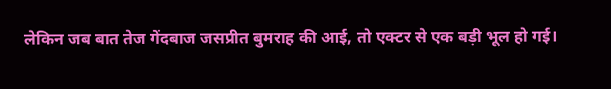लेकिन जब बात तेज गेंदबाज जसप्रीत बुमराह की आई, तो एक्टर से एक बड़ी भूल हो गई।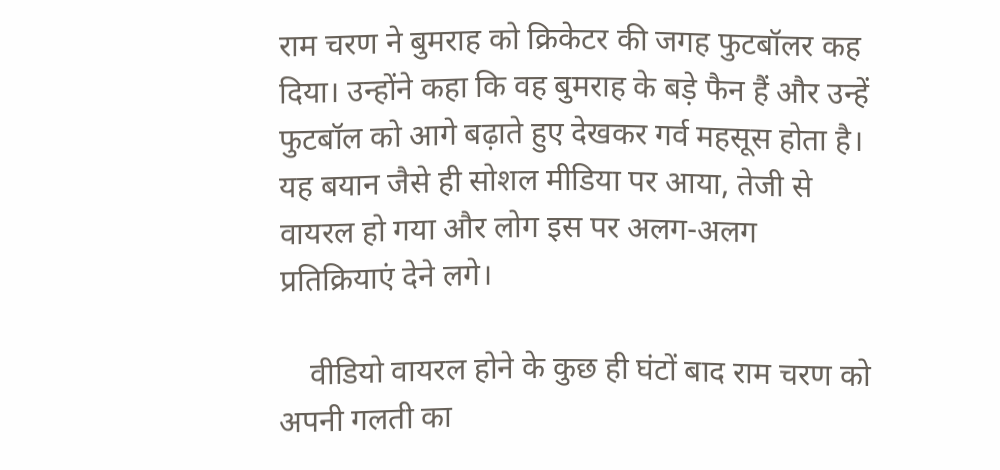राम चरण ने बुमराह को क्रिकेटर की जगह फुटबॉलर कह दिया। उन्होंने कहा कि वह बुमराह के बड़े फैन हैं और उन्हें फुटबॉल को आगे बढ़ाते हुए देखकर गर्व महसूस होता है। यह बयान जैसे ही सोशल मीडिया पर आया, तेजी से वायरल हो गया और लोग इस पर अलग-अलग प्रतिक्रियाएं देने लगे।

    वीडियो वायरल होने के कुछ ही घंटों बाद राम चरण को अपनी गलती का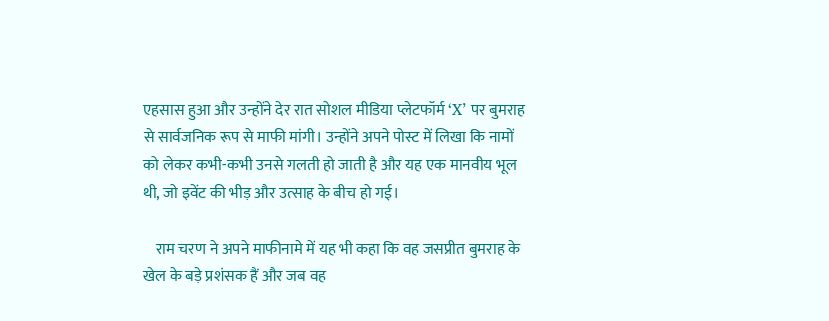एहसास हुआ और उन्होंने देर रात सोशल मीडिया प्लेटफॉर्म ‘X’ पर बुमराह से सार्वजनिक रूप से माफी मांगी। उन्होंने अपने पोस्ट में लिखा कि नामों को लेकर कभी-कभी उनसे गलती हो जाती है और यह एक मानवीय भूल थी, जो इवेंट की भीड़ और उत्साह के बीच हो गई।

    राम चरण ने अपने माफीनामे में यह भी कहा कि वह जसप्रीत बुमराह के खेल के बड़े प्रशंसक हैं और जब वह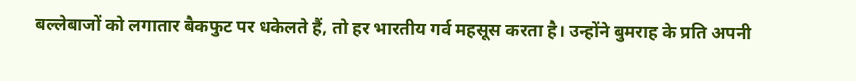बल्लेबाजों को लगातार बैकफुट पर धकेलते हैं, तो हर भारतीय गर्व महसूस करता है। उन्होंने बुमराह के प्रति अपनी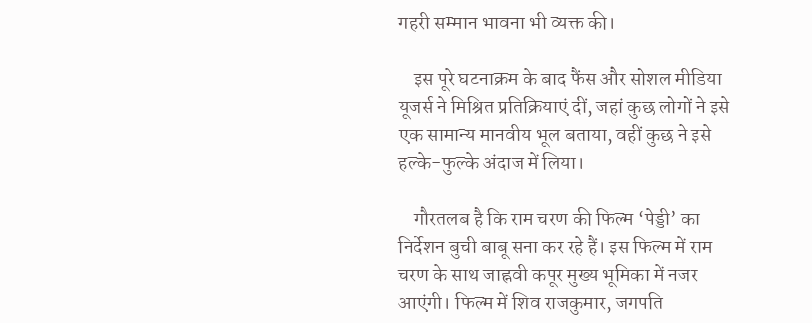गहरी सम्मान भावना भी व्यक्त की।

    इस पूरे घटनाक्रम के बाद फैंस और सोशल मीडिया यूजर्स ने मिश्रित प्रतिक्रियाएं दीं, जहां कुछ लोगों ने इसे एक सामान्य मानवीय भूल बताया, वहीं कुछ ने इसे हल्के-फुल्के अंदाज में लिया।

    गौरतलब है कि राम चरण की फिल्म ‘पेड्डी’ का निर्देशन बुची बाबू सना कर रहे हैं। इस फिल्म में राम चरण के साथ जाह्नवी कपूर मुख्य भूमिका में नजर आएंगी। फिल्म में शिव राजकुमार, जगपति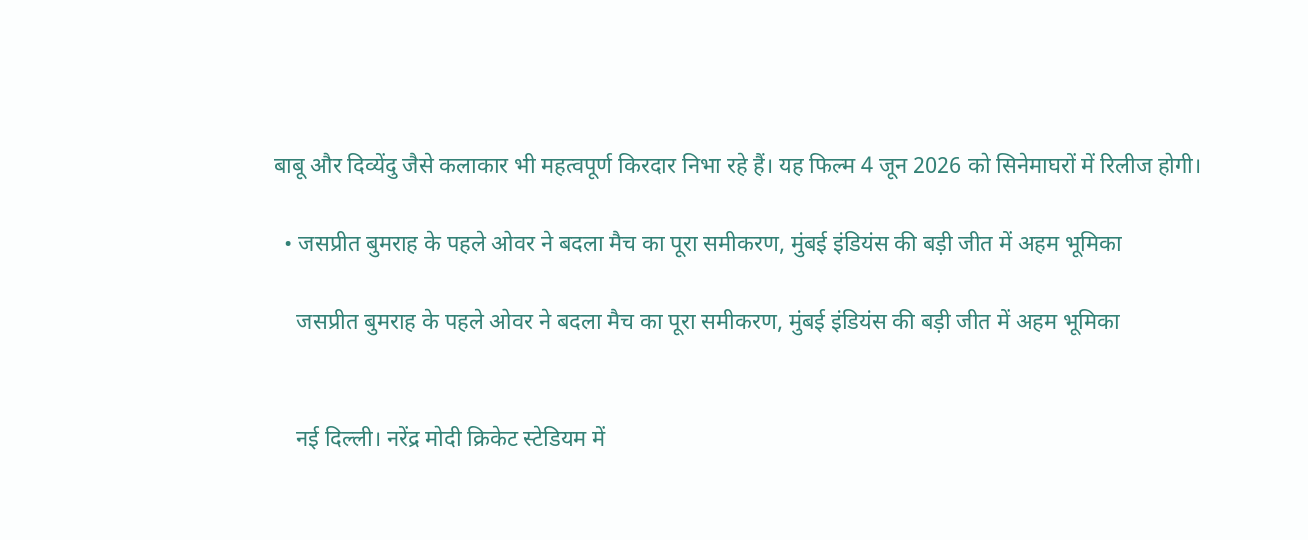बाबू और दिव्येंदु जैसे कलाकार भी महत्वपूर्ण किरदार निभा रहे हैं। यह फिल्म 4 जून 2026 को सिनेमाघरों में रिलीज होगी।

  • जसप्रीत बुमराह के पहले ओवर ने बदला मैच का पूरा समीकरण, मुंबई इंडियंस की बड़ी जीत में अहम भूमिका

    जसप्रीत बुमराह के पहले ओवर ने बदला मैच का पूरा समीकरण, मुंबई इंडियंस की बड़ी जीत में अहम भूमिका


    नई दिल्ली। नरेंद्र मोदी क्रिकेट स्टेडियम में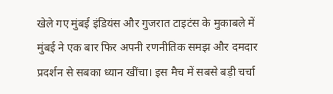खेले गए मुंबई इंडियंस और गुजरात टाइटंस के मुकाबले में मुंबई ने एक बार फिर अपनी रणनीतिक समझ और दमदार प्रदर्शन से सबका ध्यान खींचा। इस मैच में सबसे बड़ी चर्चा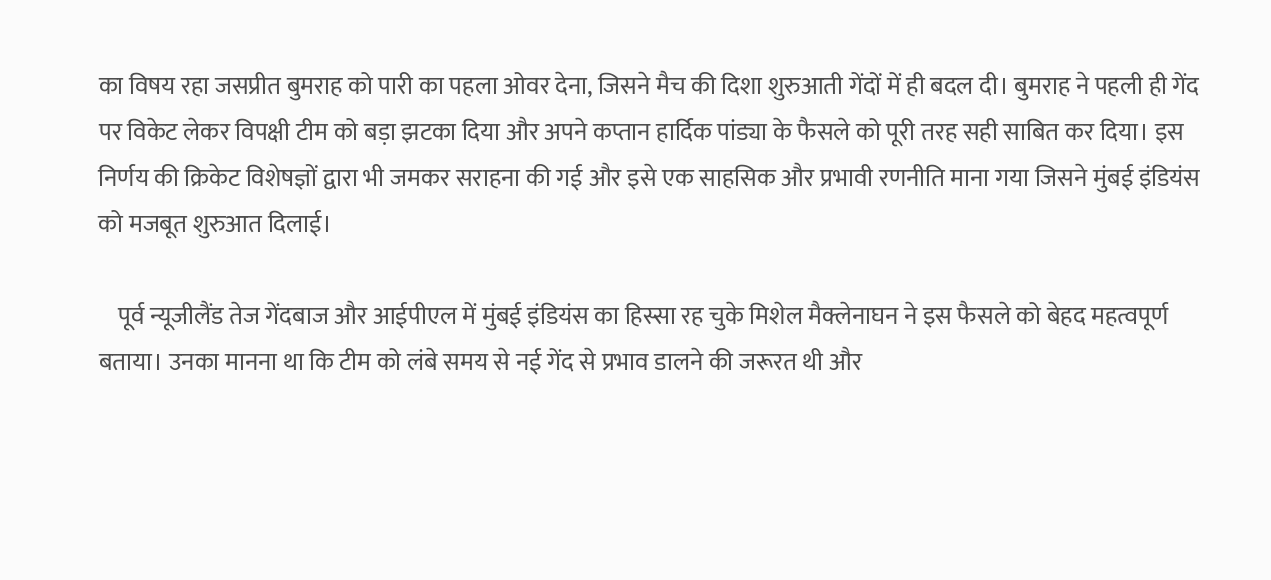का विषय रहा जसप्रीत बुमराह को पारी का पहला ओवर देना, जिसने मैच की दिशा शुरुआती गेंदों में ही बदल दी। बुमराह ने पहली ही गेंद पर विकेट लेकर विपक्षी टीम को बड़ा झटका दिया और अपने कप्तान हार्दिक पांड्या के फैसले को पूरी तरह सही साबित कर दिया। इस निर्णय की क्रिकेट विशेषज्ञों द्वारा भी जमकर सराहना की गई और इसे एक साहसिक और प्रभावी रणनीति माना गया जिसने मुंबई इंडियंस को मजबूत शुरुआत दिलाई।

    पूर्व न्यूजीलैंड तेज गेंदबाज और आईपीएल में मुंबई इंडियंस का हिस्सा रह चुके मिशेल मैक्लेनाघन ने इस फैसले को बेहद महत्वपूर्ण बताया। उनका मानना था कि टीम को लंबे समय से नई गेंद से प्रभाव डालने की जरूरत थी और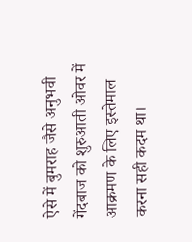ऐसे में बुमराह जैसे अनुभवी गेंदबाज को शुरुआती ओवर में आक्रमण के लिए इस्तेमाल करना सही कदम था।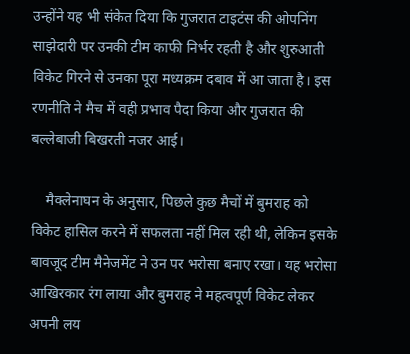उन्होंने यह भी संकेत दिया कि गुजरात टाइटंस की ओपनिंग साझेदारी पर उनकी टीम काफी निर्भर रहती है और शुरुआती विकेट गिरने से उनका पूरा मध्यक्रम दबाव में आ जाता है। इस रणनीति ने मैच में वही प्रभाव पैदा किया और गुजरात की बल्लेबाजी बिखरती नजर आई।

    मैक्लेनाघन के अनुसार, पिछले कुछ मैचों में बुमराह को विकेट हासिल करने में सफलता नहीं मिल रही थी, लेकिन इसके बावजूद टीम मैनेजमेंट ने उन पर भरोसा बनाए रखा। यह भरोसा आखिरकार रंग लाया और बुमराह ने महत्वपूर्ण विकेट लेकर अपनी लय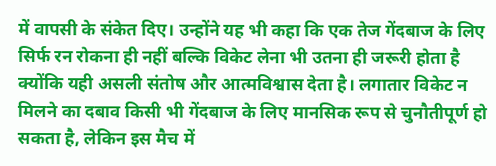में वापसी के संकेत दिए। उन्होंने यह भी कहा कि एक तेज गेंदबाज के लिए सिर्फ रन रोकना ही नहीं बल्कि विकेट लेना भी उतना ही जरूरी होता है क्योंकि यही असली संतोष और आत्मविश्वास देता है। लगातार विकेट न मिलने का दबाव किसी भी गेंदबाज के लिए मानसिक रूप से चुनौतीपूर्ण हो सकता है, लेकिन इस मैच में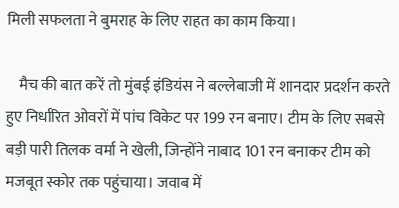मिली सफलता ने बुमराह के लिए राहत का काम किया।

    मैच की बात करें तो मुंबई इंडियंस ने बल्लेबाजी में शानदार प्रदर्शन करते हुए निर्धारित ओवरों में पांच विकेट पर 199 रन बनाए। टीम के लिए सबसे बड़ी पारी तिलक वर्मा ने खेली, जिन्होंने नाबाद 101 रन बनाकर टीम को मजबूत स्कोर तक पहुंचाया। जवाब में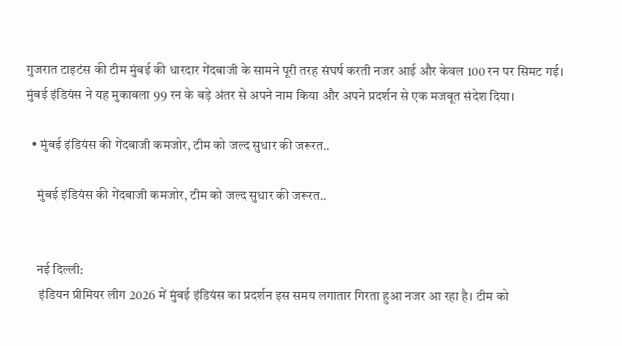गुजरात टाइटंस की टीम मुंबई की धारदार गेंदबाजी के सामने पूरी तरह संघर्ष करती नजर आई और केवल 100 रन पर सिमट गई। मुंबई इंडियंस ने यह मुकाबला 99 रन के बड़े अंतर से अपने नाम किया और अपने प्रदर्शन से एक मजबूत संदेश दिया।

  • मुंबई इंडियंस की गेंदबाजी कमजोर, टीम को जल्द सुधार की जरूरत..

    मुंबई इंडियंस की गेंदबाजी कमजोर, टीम को जल्द सुधार की जरूरत..


    नई दिल्ली:
     इंडियन प्रीमियर लीग 2026 में मुंबई इंडियंस का प्रदर्शन इस समय लगातार गिरता हुआ नजर आ रहा है। टीम को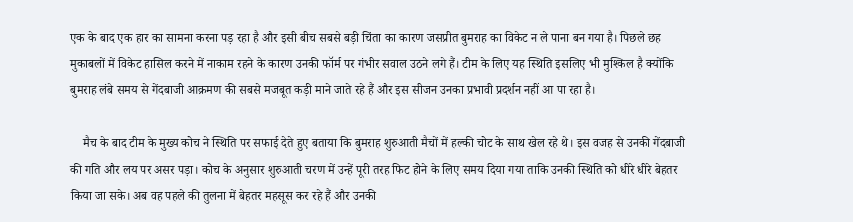एक के बाद एक हार का सामना करना पड़ रहा है और इसी बीच सबसे बड़ी चिंता का कारण जसप्रीत बुमराह का विकेट न ले पाना बन गया है। पिछले छह मुकाबलों में विकेट हासिल करने में नाकाम रहने के कारण उनकी फॉर्म पर गंभीर सवाल उठने लगे हैं। टीम के लिए यह स्थिति इसलिए भी मुश्किल है क्योंकि बुमराह लंबे समय से गेंदबाजी आक्रमण की सबसे मजबूत कड़ी माने जाते रहे हैं और इस सीजन उनका प्रभावी प्रदर्शन नहीं आ पा रहा है।

    मैच के बाद टीम के मुख्य कोच ने स्थिति पर सफाई देते हुए बताया कि बुमराह शुरुआती मैचों में हल्की चोट के साथ खेल रहे थे। इस वजह से उनकी गेंदबाजी की गति और लय पर असर पड़ा। कोच के अनुसार शुरुआती चरण में उन्हें पूरी तरह फिट होने के लिए समय दिया गया ताकि उनकी स्थिति को धीरे धीरे बेहतर किया जा सके। अब वह पहले की तुलना में बेहतर महसूस कर रहे हैं और उनकी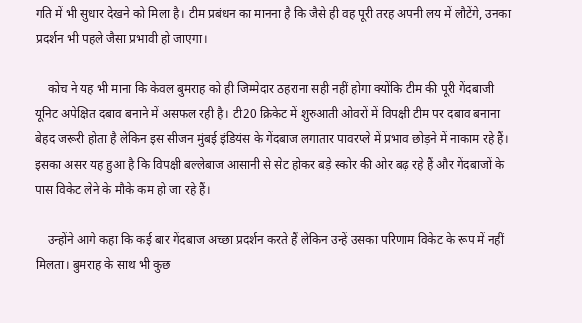गति में भी सुधार देखने को मिला है। टीम प्रबंधन का मानना है कि जैसे ही वह पूरी तरह अपनी लय में लौटेंगे, उनका प्रदर्शन भी पहले जैसा प्रभावी हो जाएगा।

    कोच ने यह भी माना कि केवल बुमराह को ही जिम्मेदार ठहराना सही नहीं होगा क्योंकि टीम की पूरी गेंदबाजी यूनिट अपेक्षित दबाव बनाने में असफल रही है। टी20 क्रिकेट में शुरुआती ओवरों में विपक्षी टीम पर दबाव बनाना बेहद जरूरी होता है लेकिन इस सीजन मुंबई इंडियंस के गेंदबाज लगातार पावरप्ले में प्रभाव छोड़ने में नाकाम रहे हैं। इसका असर यह हुआ है कि विपक्षी बल्लेबाज आसानी से सेट होकर बड़े स्कोर की ओर बढ़ रहे हैं और गेंदबाजों के पास विकेट लेने के मौके कम हो जा रहे हैं।

    उन्होंने आगे कहा कि कई बार गेंदबाज अच्छा प्रदर्शन करते हैं लेकिन उन्हें उसका परिणाम विकेट के रूप में नहीं मिलता। बुमराह के साथ भी कुछ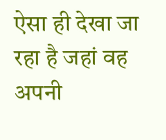ऐसा ही देखा जा रहा है जहां वह अपनी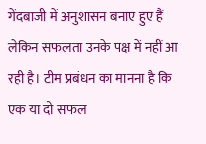गेंदबाजी में अनुशासन बनाए हुए हैं लेकिन सफलता उनके पक्ष में नहीं आ रही है। टीम प्रबंधन का मानना है कि एक या दो सफल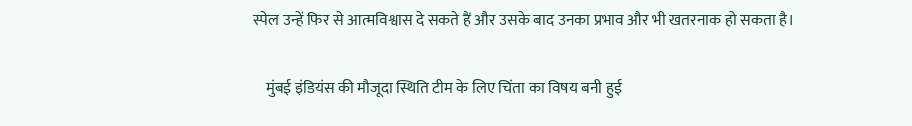स्पेल उन्हें फिर से आत्मविश्वास दे सकते हैं और उसके बाद उनका प्रभाव और भी खतरनाक हो सकता है।

    मुंबई इंडियंस की मौजूदा स्थिति टीम के लिए चिंता का विषय बनी हुई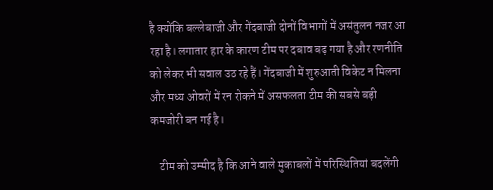है क्योंकि बल्लेबाजी और गेंदबाजी दोनों विभागों में असंतुलन नजर आ रहा है। लगातार हार के कारण टीम पर दबाव बढ़ गया है और रणनीति को लेकर भी सवाल उठ रहे हैं। गेंदबाजी में शुरुआती विकेट न मिलना और मध्य ओवरों में रन रोकने में असफलता टीम की सबसे बड़ी कमजोरी बन गई है।

    टीम को उम्मीद है कि आने वाले मुकाबलों में परिस्थितियां बदलेंगी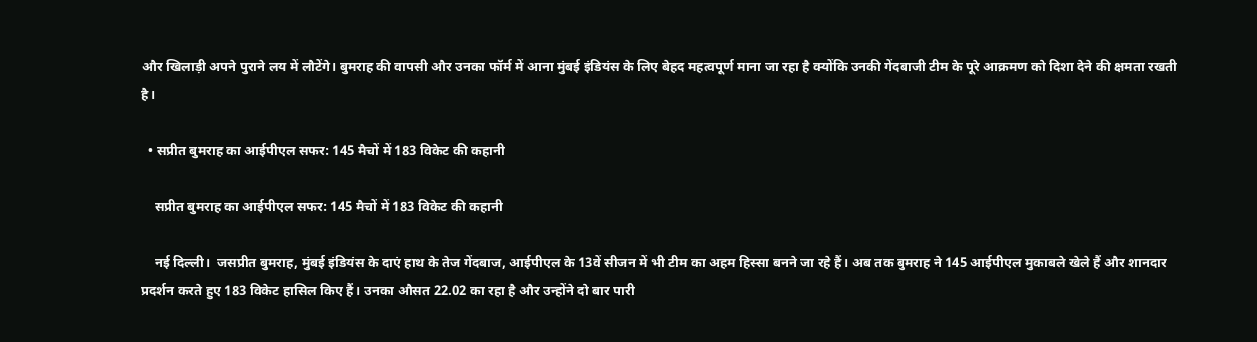और खिलाड़ी अपने पुराने लय में लौटेंगे। बुमराह की वापसी और उनका फॉर्म में आना मुंबई इंडियंस के लिए बेहद महत्वपूर्ण माना जा रहा है क्योंकि उनकी गेंदबाजी टीम के पूरे आक्रमण को दिशा देने की क्षमता रखती है।

  • सप्रीत बुमराह का आईपीएल सफर: 145 मैचों में 183 विकेट की कहानी

    सप्रीत बुमराह का आईपीएल सफर: 145 मैचों में 183 विकेट की कहानी

    नई दिल्ली।  जसप्रीत बुमराह, मुंबई इंडियंस के दाएं हाथ के तेज गेंदबाज, आईपीएल के 13वें सीजन में भी टीम का अहम हिस्सा बनने जा रहे हैं। अब तक बुमराह ने 145 आईपीएल मुकाबले खेले हैं और शानदार प्रदर्शन करते हुए 183 विकेट हासिल किए हैं। उनका औसत 22.02 का रहा है और उन्होंने दो बार पारी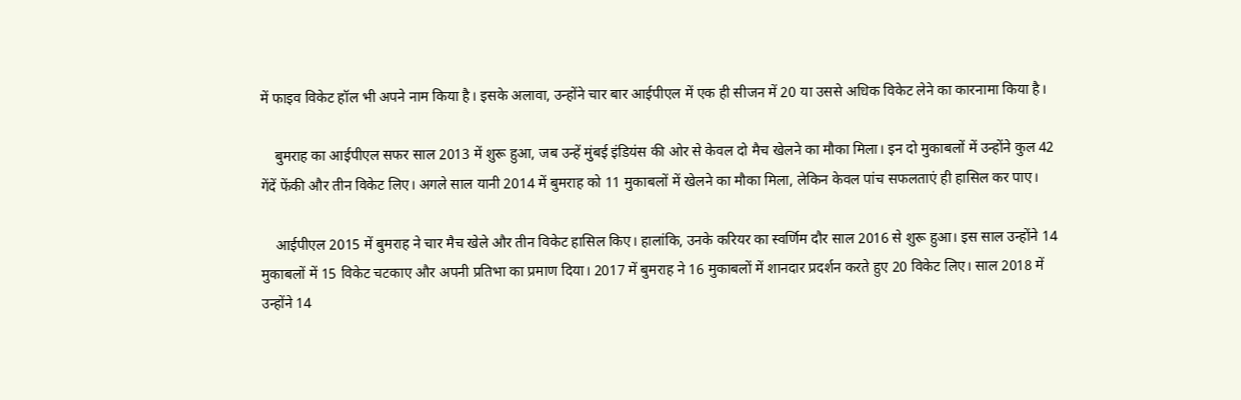में फाइव विकेट हॉल भी अपने नाम किया है। इसके अलावा, उन्होंने चार बार आईपीएल में एक ही सीजन में 20 या उससे अधिक विकेट लेने का कारनामा किया है।

    बुमराह का आईपीएल सफर साल 2013 में शुरू हुआ, जब उन्हें मुंबई इंडियंस की ओर से केवल दो मैच खेलने का मौका मिला। इन दो मुकाबलों में उन्होंने कुल 42 गेंदें फेंकी और तीन विकेट लिए। अगले साल यानी 2014 में बुमराह को 11 मुकाबलों में खेलने का मौका मिला, लेकिन केवल पांच सफलताएं ही हासिल कर पाए।

    आईपीएल 2015 में बुमराह ने चार मैच खेले और तीन विकेट हासिल किए। हालांकि, उनके करियर का स्वर्णिम दौर साल 2016 से शुरू हुआ। इस साल उन्होंने 14 मुकाबलों में 15 विकेट चटकाए और अपनी प्रतिभा का प्रमाण दिया। 2017 में बुमराह ने 16 मुकाबलों में शानदार प्रदर्शन करते हुए 20 विकेट लिए। साल 2018 में उन्होंने 14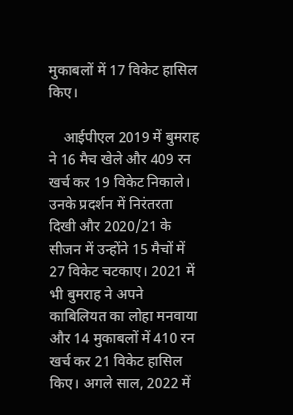मुकाबलों में 17 विकेट हासिल किए।

    आईपीएल 2019 में बुमराह ने 16 मैच खेले और 409 रन खर्च कर 19 विकेट निकाले। उनके प्रदर्शन में निरंतरता दिखी और 2020/21 के सीजन में उन्होंने 15 मैचों में 27 विकेट चटकाए। 2021 में भी बुमराह ने अपने काबिलियत का लोहा मनवाया और 14 मुकाबलों में 410 रन खर्च कर 21 विकेट हासिल किए। अगले साल, 2022 में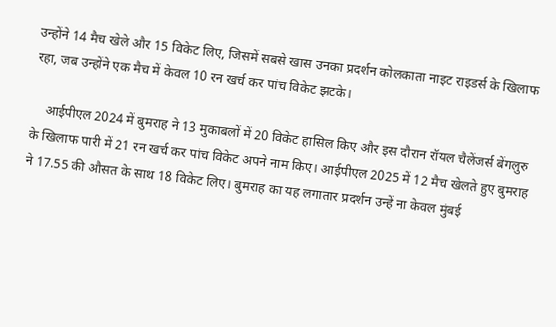उन्होंने 14 मैच खेले और 15 विकेट लिए, जिसमें सबसे खास उनका प्रदर्शन कोलकाता नाइट राइडर्स के खिलाफ रहा, जब उन्होंने एक मैच में केवल 10 रन खर्च कर पांच विकेट झटके।

    आईपीएल 2024 में बुमराह ने 13 मुकाबलों में 20 विकेट हासिल किए और इस दौरान रॉयल चैलेंजर्स बेंगलुरु के खिलाफ पारी में 21 रन खर्च कर पांच विकेट अपने नाम किए। आईपीएल 2025 में 12 मैच खेलते हुए बुमराह ने 17.55 की औसत के साथ 18 विकेट लिए। बुमराह का यह लगातार प्रदर्शन उन्हें ना केवल मुंबई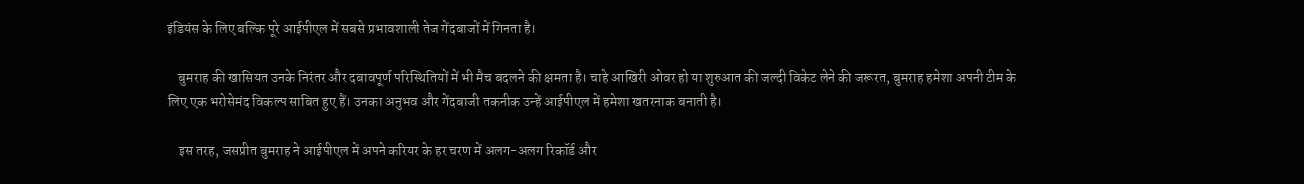इंडियंस के लिए बल्कि पूरे आईपीएल में सबसे प्रभावशाली तेज गेंदबाजों में गिनता है।

    बुमराह की खासियत उनके निरंतर और दबावपूर्ण परिस्थितियों में भी मैच बदलने की क्षमता है। चाहे आखिरी ओवर हो या शुरुआत की जल्दी विकेट लेने की जरूरत, बुमराह हमेशा अपनी टीम के लिए एक भरोसेमंद विकल्प साबित हुए हैं। उनका अनुभव और गेंदबाजी तकनीक उन्हें आईपीएल में हमेशा खतरनाक बनाती है।

    इस तरह, जसप्रीत बुमराह ने आईपीएल में अपने करियर के हर चरण में अलग-अलग रिकॉर्ड और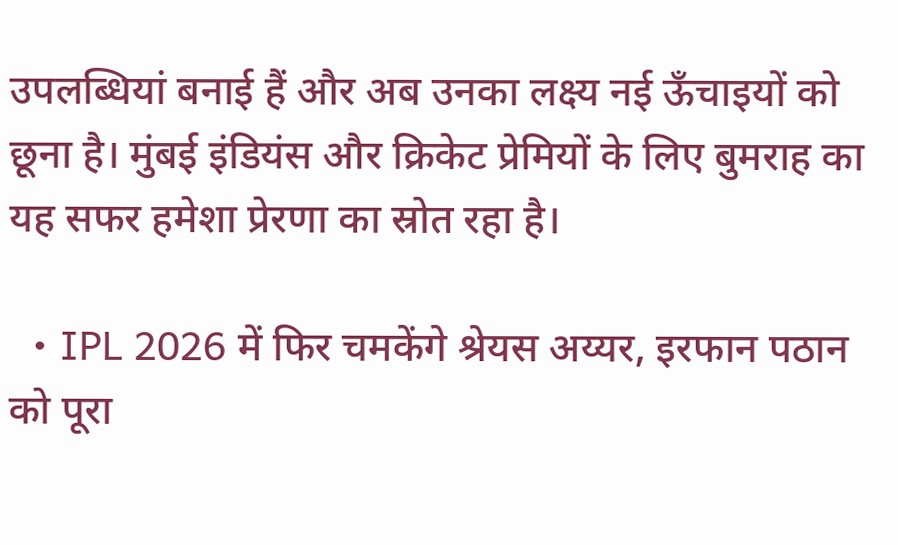उपलब्धियां बनाई हैं और अब उनका लक्ष्य नई ऊँचाइयों को छूना है। मुंबई इंडियंस और क्रिकेट प्रेमियों के लिए बुमराह का यह सफर हमेशा प्रेरणा का स्रोत रहा है।

  • IPL 2026 में फिर चमकेंगे श्रेयस अय्यर, इरफान पठान को पूरा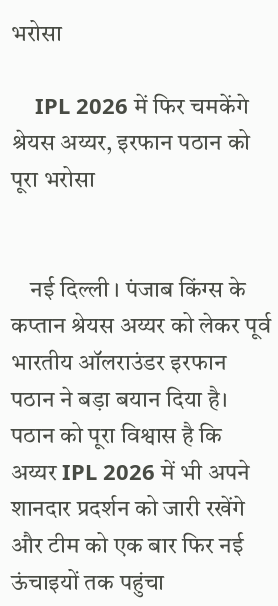भरोसा

    IPL 2026 में फिर चमकेंगे श्रेयस अय्यर, इरफान पठान को पूरा भरोसा


    नई दिल्ली । पंजाब किंग्स के कप्तान श्रेयस अय्यर को लेकर पूर्व भारतीय ऑलराउंडर इरफान पठान ने बड़ा बयान दिया है। पठान को पूरा विश्वास है कि अय्यर IPL 2026 में भी अपने शानदार प्रदर्शन को जारी रखेंगे और टीम को एक बार फिर नई ऊंचाइयों तक पहुंचा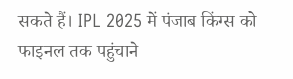सकते हैं। IPL 2025 में पंजाब किंग्स को फाइनल तक पहुंचाने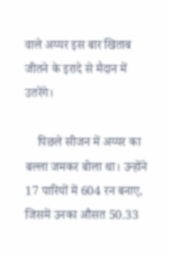वाले अय्यर इस बार खिताब जीतने के इरादे से मैदान में उतरेंगे।

    पिछले सीजन में अय्यर का बल्ला जमकर बोला था। उन्होंने 17 पारियों में 604 रन बनाए, जिसमें उनका औसत 50.33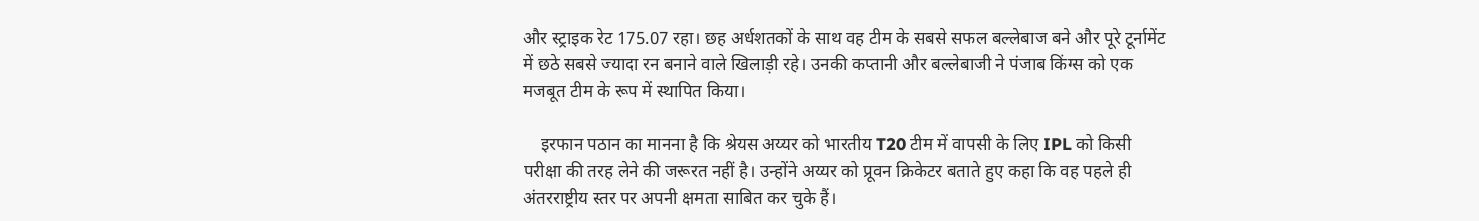और स्ट्राइक रेट 175.07 रहा। छह अर्धशतकों के साथ वह टीम के सबसे सफल बल्लेबाज बने और पूरे टूर्नामेंट में छठे सबसे ज्यादा रन बनाने वाले खिलाड़ी रहे। उनकी कप्तानी और बल्लेबाजी ने पंजाब किंग्स को एक मजबूत टीम के रूप में स्थापित किया।

    इरफान पठान का मानना है कि श्रेयस अय्यर को भारतीय T20 टीम में वापसी के लिए IPL को किसी परीक्षा की तरह लेने की जरूरत नहीं है। उन्होंने अय्यर को प्रूवन क्रिकेटर बताते हुए कहा कि वह पहले ही अंतरराष्ट्रीय स्तर पर अपनी क्षमता साबित कर चुके हैं।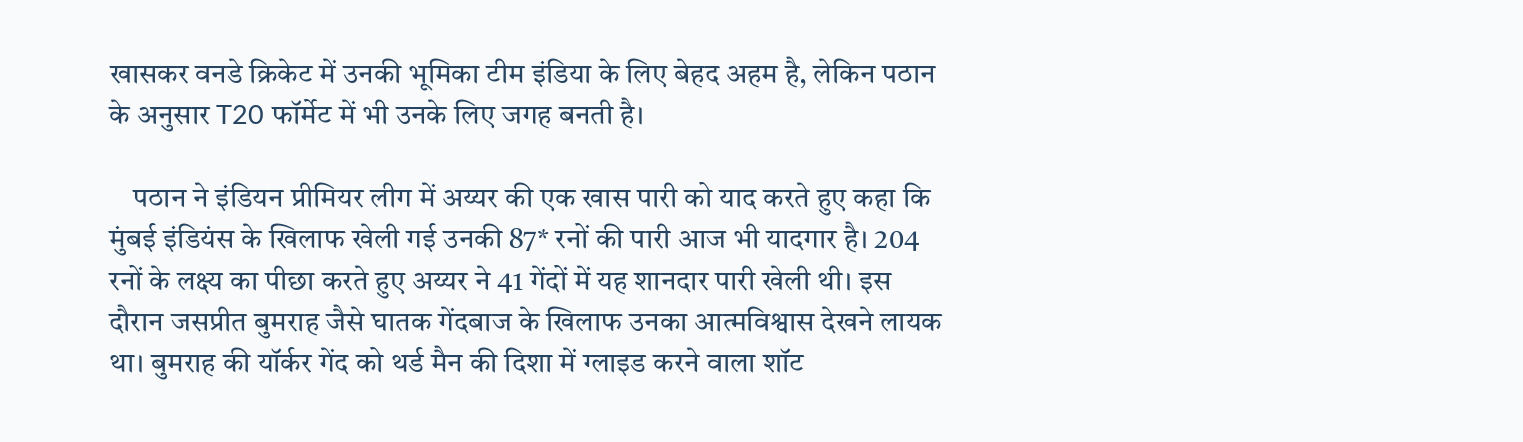खासकर वनडे क्रिकेट में उनकी भूमिका टीम इंडिया के लिए बेहद अहम है, लेकिन पठान के अनुसार T20 फॉर्मेट में भी उनके लिए जगह बनती है।

    पठान ने इंडियन प्रीमियर लीग में अय्यर की एक खास पारी को याद करते हुए कहा कि मुंबई इंडियंस के खिलाफ खेली गई उनकी 87* रनों की पारी आज भी यादगार है। 204 रनों के लक्ष्य का पीछा करते हुए अय्यर ने 41 गेंदों में यह शानदार पारी खेली थी। इस दौरान जसप्रीत बुमराह जैसे घातक गेंदबाज के खिलाफ उनका आत्मविश्वास देखने लायक था। बुमराह की यॉर्कर गेंद को थर्ड मैन की दिशा में ग्लाइड करने वाला शॉट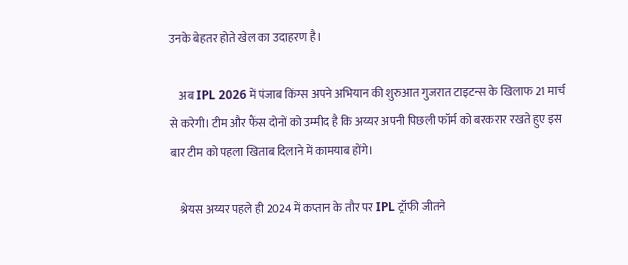उनके बेहतर होते खेल का उदाहरण है।

    अब IPL 2026 में पंजाब किंग्स अपने अभियान की शुरुआत गुजरात टाइटन्स के खिलाफ 21 मार्च से करेगी। टीम और फैंस दोनों को उम्मीद है कि अय्यर अपनी पिछली फॉर्म को बरकरार रखते हुए इस बार टीम को पहला खिताब दिलाने में कामयाब होंगे।

    श्रेयस अय्यर पहले ही 2024 में कप्तान के तौर पर IPL ट्रॉफी जीतने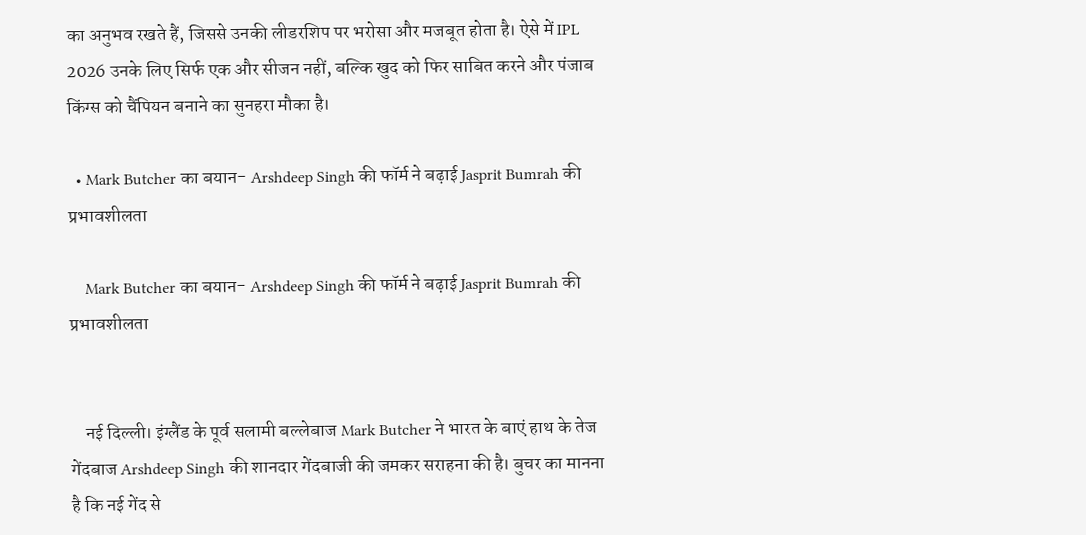का अनुभव रखते हैं, जिससे उनकी लीडरशिप पर भरोसा और मजबूत होता है। ऐसे में IPL 2026 उनके लिए सिर्फ एक और सीजन नहीं, बल्कि खुद को फिर साबित करने और पंजाब किंग्स को चैंपियन बनाने का सुनहरा मौका है।

  • Mark Butcher का बयान- Arshdeep Singh की फॉर्म ने बढ़ाई Jasprit Bumrah की प्रभावशीलता

    Mark Butcher का बयान- Arshdeep Singh की फॉर्म ने बढ़ाई Jasprit Bumrah की प्रभावशीलता


    नई दिल्ली। इंग्लैंड के पूर्व सलामी बल्लेबाज Mark Butcher ने भारत के बाएं हाथ के तेज गेंदबाज Arshdeep Singh की शानदार गेंदबाजी की जमकर सराहना की है। बुचर का मानना है कि नई गेंद से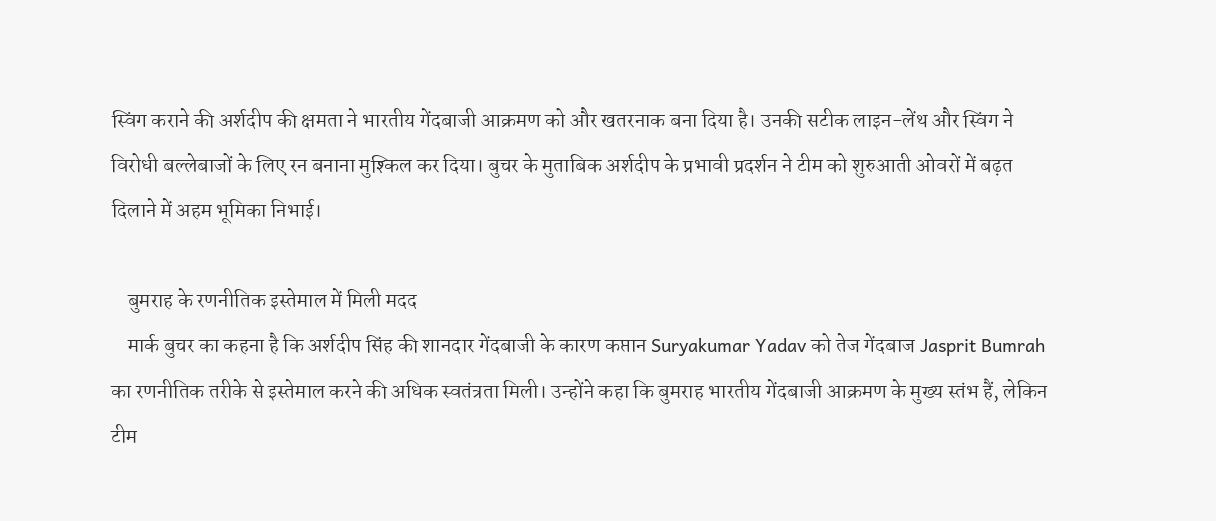स्विंग कराने की अर्शदीप की क्षमता ने भारतीय गेंदबाजी आक्रमण को और खतरनाक बना दिया है। उनकी सटीक लाइन-लेंथ और स्विंग ने विरोधी बल्लेबाजों के लिए रन बनाना मुश्किल कर दिया। बुचर के मुताबिक अर्शदीप के प्रभावी प्रदर्शन ने टीम को शुरुआती ओवरों में बढ़त दिलाने में अहम भूमिका निभाई।

    बुमराह के रणनीतिक इस्तेमाल में मिली मदद
    मार्क बुचर का कहना है कि अर्शदीप सिंह की शानदार गेंदबाजी के कारण कप्तान Suryakumar Yadav को तेज गेंदबाज Jasprit Bumrah का रणनीतिक तरीके से इस्तेमाल करने की अधिक स्वतंत्रता मिली। उन्होंने कहा कि बुमराह भारतीय गेंदबाजी आक्रमण के मुख्य स्तंभ हैं, लेकिन टीम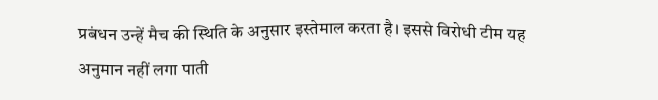प्रबंधन उन्हें मैच की स्थिति के अनुसार इस्तेमाल करता है। इससे विरोधी टीम यह अनुमान नहीं लगा पाती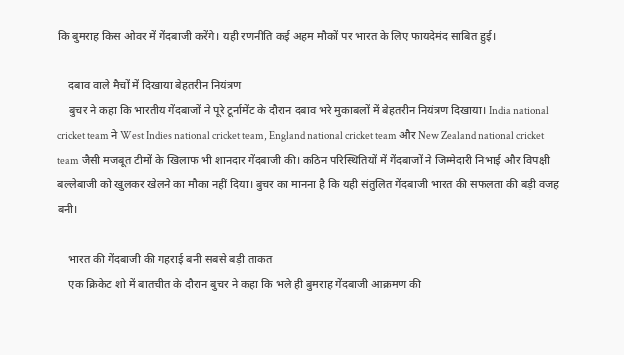कि बुमराह किस ओवर में गेंदबाजी करेंगे। यही रणनीति कई अहम मौकों पर भारत के लिए फायदेमंद साबित हुई।

    दबाव वाले मैचों में दिखाया बेहतरीन नियंत्रण
    बुचर ने कहा कि भारतीय गेंदबाजों ने पूरे टूर्नामेंट के दौरान दबाव भरे मुकाबलों में बेहतरीन नियंत्रण दिखाया। India national cricket team ने West Indies national cricket team, England national cricket team और New Zealand national cricket team जैसी मजबूत टीमों के खिलाफ भी शानदार गेंदबाजी की। कठिन परिस्थितियों में गेंदबाजों ने जिम्मेदारी निभाई और विपक्षी बल्लेबाजी को खुलकर खेलने का मौका नहीं दिया। बुचर का मानना है कि यही संतुलित गेंदबाजी भारत की सफलता की बड़ी वजह बनी।

    भारत की गेंदबाजी की गहराई बनी सबसे बड़ी ताकत
    एक क्रिकेट शो में बातचीत के दौरान बुचर ने कहा कि भले ही बुमराह गेंदबाजी आक्रमण की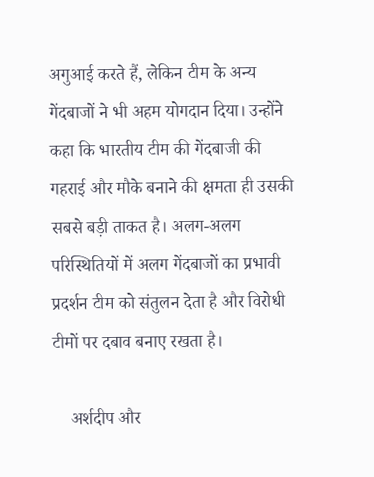अगुआई करते हैं, लेकिन टीम के अन्य गेंदबाजों ने भी अहम योगदान दिया। उन्होंने कहा कि भारतीय टीम की गेंदबाजी की गहराई और मौके बनाने की क्षमता ही उसकी सबसे बड़ी ताकत है। अलग-अलग परिस्थितियों में अलग गेंदबाजों का प्रभावी प्रदर्शन टीम को संतुलन देता है और विरोधी टीमों पर दबाव बनाए रखता है।

    अर्शदीप और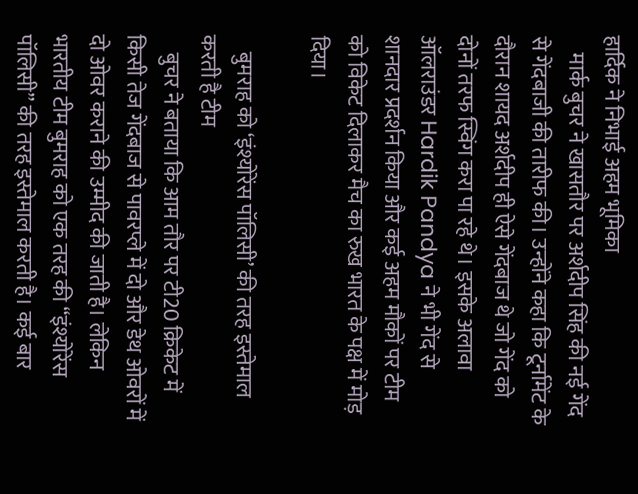हार्दिक ने निभाई अहम भूमिका
    मार्क बुचर ने खासतौर पर अर्शदीप सिंह की नई गेंद से गेंदबाजी की तारीफ की। उन्होंने कहा कि टूर्नामेंट के दौरान शायद अर्शदीप ही ऐसे गेंदबाज थे जो गेंद को दोनों तरफ स्विंग करा पा रहे थे। इसके अलावा ऑलराउंडर Hardik Pandya ने भी गेंद से शानदार प्रदर्शन किया और कई अहम मौकों पर टीम को विकेट दिलाकर मैच का रुख भारत के पक्ष में मोड़ दिया।

    बुमराह को ‘इंश्योरेंस पॉलिसी’ की तरह इस्तेमाल करती है टीम
    बुचर ने बताया कि आम तौर पर टी20 क्रिकेट में किसी तेज गेंदबाज से पावरप्ले में दो और डेथ ओवरों में दो ओवर कराने की उम्मीद की जाती है। लेकिन भारतीय टीम बुमराह को एक तरह की “इंश्योरेंस पॉलिसी” की तरह इस्तेमाल करती है। कई बार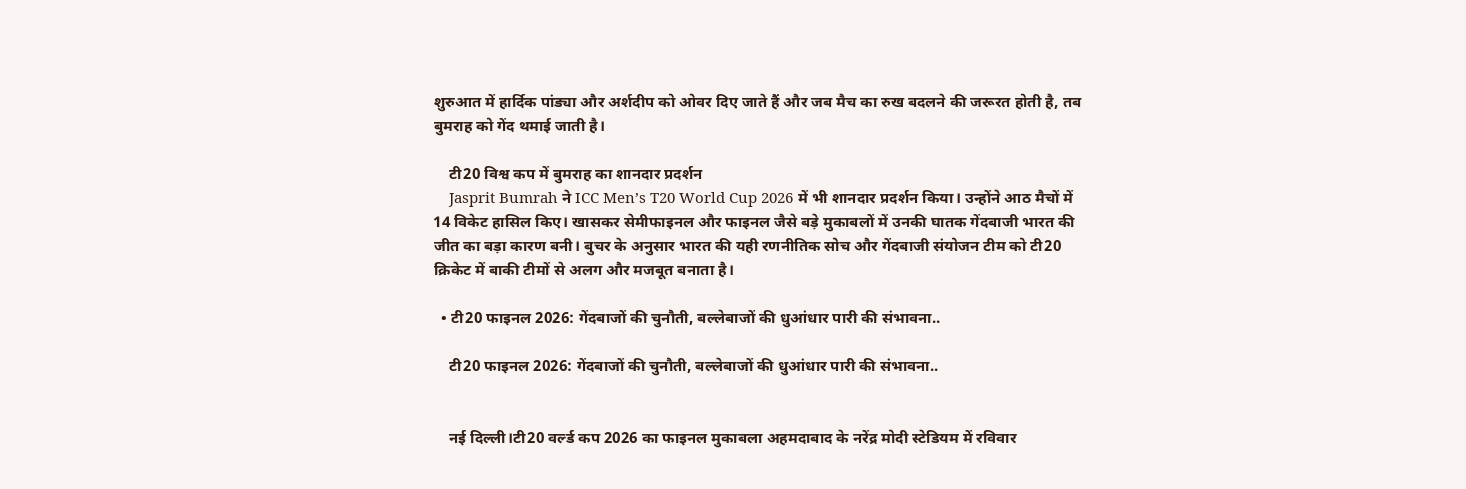शुरुआत में हार्दिक पांड्या और अर्शदीप को ओवर दिए जाते हैं और जब मैच का रुख बदलने की जरूरत होती है, तब बुमराह को गेंद थमाई जाती है।

    टी20 विश्व कप में बुमराह का शानदार प्रदर्शन
    Jasprit Bumrah ने ICC Men’s T20 World Cup 2026 में भी शानदार प्रदर्शन किया। उन्होंने आठ मैचों में 14 विकेट हासिल किए। खासकर सेमीफाइनल और फाइनल जैसे बड़े मुकाबलों में उनकी घातक गेंदबाजी भारत की जीत का बड़ा कारण बनी। बुचर के अनुसार भारत की यही रणनीतिक सोच और गेंदबाजी संयोजन टीम को टी20 क्रिकेट में बाकी टीमों से अलग और मजबूत बनाता है।

  • टी20 फाइनल 2026: गेंदबाजों की चुनौती, बल्लेबाजों की धुआंधार पारी की संभावना..

    टी20 फाइनल 2026: गेंदबाजों की चुनौती, बल्लेबाजों की धुआंधार पारी की संभावना..


    नई दिल्ली।टी20 वर्ल्ड कप 2026 का फाइनल मुकाबला अहमदाबाद के नरेंद्र मोदी स्टेडियम में रविवार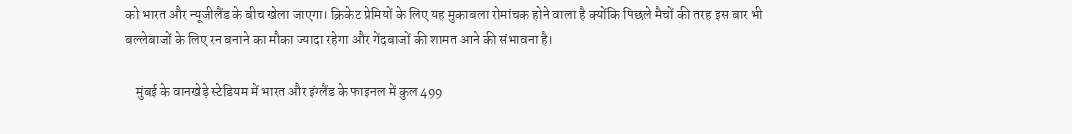को भारत और न्यूजीलैंड के बीच खेला जाएगा। क्रिकेट प्रेमियों के लिए यह मुकाबला रोमांचक होने वाला है क्योंकि पिछले मैचों की तरह इस बार भी बल्लेबाजों के लिए रन बनाने का मौका ज्यादा रहेगा और गेंदबाजों की शामत आने की संभावना है।

    मुंबई के वानखेड़े स्टेडियम में भारत और इंग्लैंड के फाइनल में कुल 499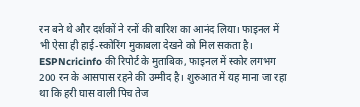रन बने थे और दर्शकों ने रनों की बारिश का आनंद लिया। फाइनल में भी ऐसा ही हाई-स्कोरिंग मुकाबला देखने को मिल सकता है। ESPNcricinfo की रिपोर्ट के मुताबिक, फाइनल में स्कोर लगभग 200 रन के आसपास रहने की उम्मीद है। शुरुआत में यह माना जा रहा था कि हरी घास वाली पिच तेज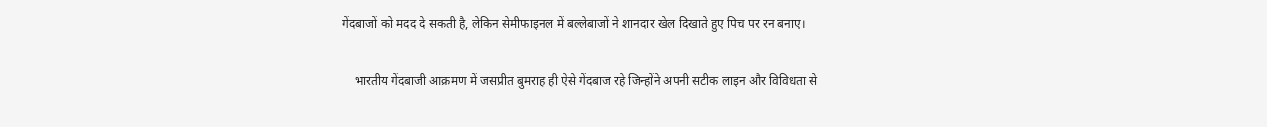गेंदबाजों को मदद दे सकती है, लेकिन सेमीफाइनल में बल्लेबाजों ने शानदार खेल दिखाते हुए पिच पर रन बनाए।

    भारतीय गेंदबाजी आक्रमण में जसप्रीत बुमराह ही ऐसे गेंदबाज रहे जिन्होंने अपनी सटीक लाइन और विविधता से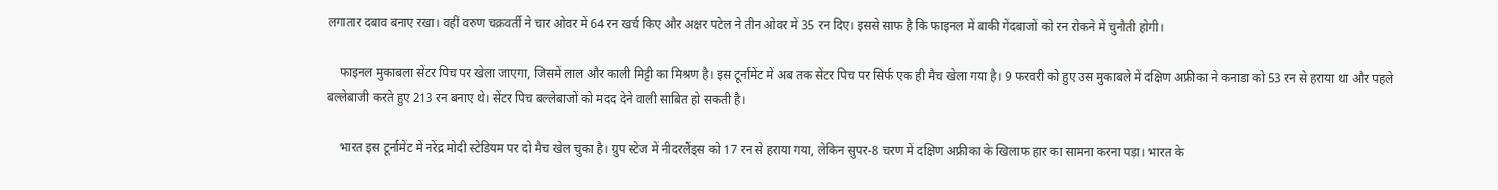लगातार दबाव बनाए रखा। वहीं वरुण चक्रवर्ती ने चार ओवर में 64 रन खर्च किए और अक्षर पटेल ने तीन ओवर में 35 रन दिए। इससे साफ है कि फाइनल में बाकी गेंदबाजों को रन रोकने में चुनौती होगी।

    फाइनल मुकाबला सेंटर पिच पर खेला जाएगा, जिसमें लाल और काली मिट्टी का मिश्रण है। इस टूर्नामेंट में अब तक सेंटर पिच पर सिर्फ एक ही मैच खेला गया है। 9 फरवरी को हुए उस मुकाबले में दक्षिण अफ्रीका ने कनाडा को 53 रन से हराया था और पहले बल्लेबाजी करते हुए 213 रन बनाए थे। सेंटर पिच बल्लेबाजों को मदद देने वाली साबित हो सकती है।

    भारत इस टूर्नामेंट में नरेंद्र मोदी स्टेडियम पर दो मैच खेल चुका है। ग्रुप स्टेज में नीदरलैंड्स को 17 रन से हराया गया, लेकिन सुपर-8 चरण में दक्षिण अफ्रीका के खिलाफ हार का सामना करना पड़ा। भारत के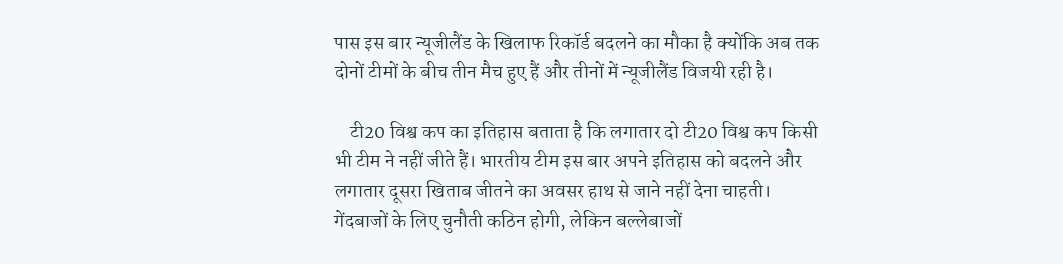पास इस बार न्यूजीलैंड के खिलाफ रिकॉर्ड बदलने का मौका है क्योंकि अब तक दोनों टीमों के बीच तीन मैच हुए हैं और तीनों में न्यूजीलैंड विजयी रही है।

    टी20 विश्व कप का इतिहास बताता है कि लगातार दो टी20 विश्व कप किसी भी टीम ने नहीं जीते हैं। भारतीय टीम इस बार अपने इतिहास को बदलने और लगातार दूसरा खिताब जीतने का अवसर हाथ से जाने नहीं देना चाहती। गेंदबाजों के लिए चुनौती कठिन होगी, लेकिन बल्लेबाजों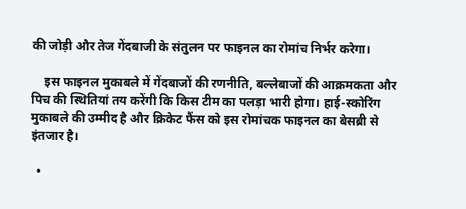की जोड़ी और तेज गेंदबाजी के संतुलन पर फाइनल का रोमांच निर्भर करेगा।

    इस फाइनल मुकाबले में गेंदबाजों की रणनीति, बल्लेबाजों की आक्रमकता और पिच की स्थितियां तय करेंगी कि किस टीम का पलड़ा भारी होगा। हाई-स्कोरिंग मुकाबले की उम्मीद है और क्रिकेट फैंस को इस रोमांचक फाइनल का बेसब्री से इंतजार है।

  •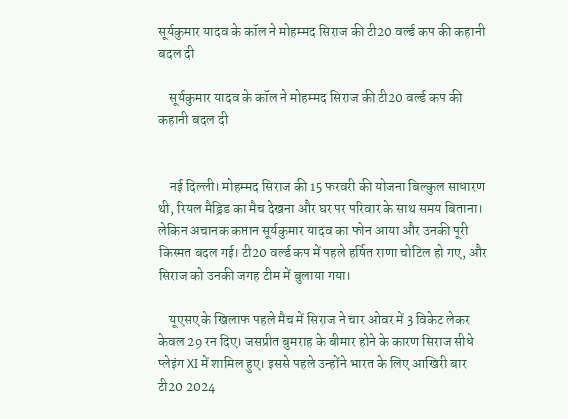सूर्यकुमार यादव के कॉल ने मोहम्मद सिराज की टी20 वर्ल्ड कप की कहानी बदल दी

    सूर्यकुमार यादव के कॉल ने मोहम्मद सिराज की टी20 वर्ल्ड कप की कहानी बदल दी


    नई दिल्ली। मोहम्मद सिराज की 15 फरवरी की योजना बिल्कुल साधारण थी, रियल मैड्रिड का मैच देखना और घर पर परिवार के साथ समय बिताना। लेकिन अचानक कप्तान सूर्यकुमार यादव का फोन आया और उनकी पूरी किस्मत बदल गई। टी20 वर्ल्ड कप में पहले हर्षित राणा चोटिल हो गए, और सिराज को उनकी जगह टीम में बुलाया गया।

    यूएसए के खिलाफ पहले मैच में सिराज ने चार ओवर में 3 विकेट लेकर केवल 29 रन दिए। जसप्रीत बुमराह के बीमार होने के कारण सिराज सीधे प्लेइंग XI में शामिल हुए। इससे पहले उन्होंने भारत के लिए आखिरी बार टी20 2024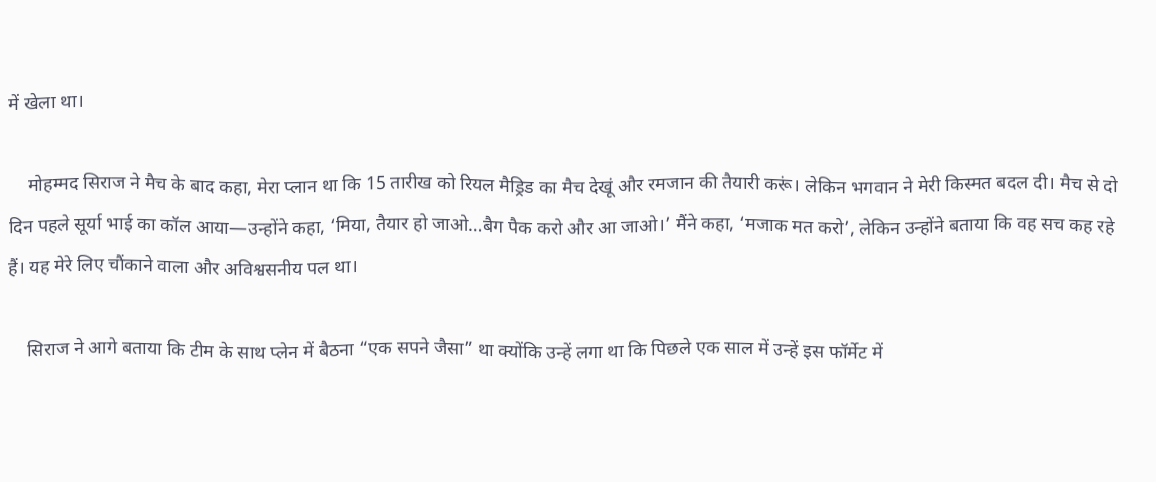में खेला था।

    मोहम्मद सिराज ने मैच के बाद कहा, मेरा प्लान था कि 15 तारीख को रियल मैड्रिड का मैच देखूं और रमजान की तैयारी करूं। लेकिन भगवान ने मेरी किस्मत बदल दी। मैच से दो दिन पहले सूर्या भाई का कॉल आया—उन्होंने कहा, ‘मिया, तैयार हो जाओ…बैग पैक करो और आ जाओ।’ मैंने कहा, ‘मजाक मत करो’, लेकिन उन्होंने बताया कि वह सच कह रहे हैं। यह मेरे लिए चौंकाने वाला और अविश्वसनीय पल था।

    सिराज ने आगे बताया कि टीम के साथ प्लेन में बैठना “एक सपने जैसा” था क्योंकि उन्हें लगा था कि पिछले एक साल में उन्हें इस फॉर्मेट में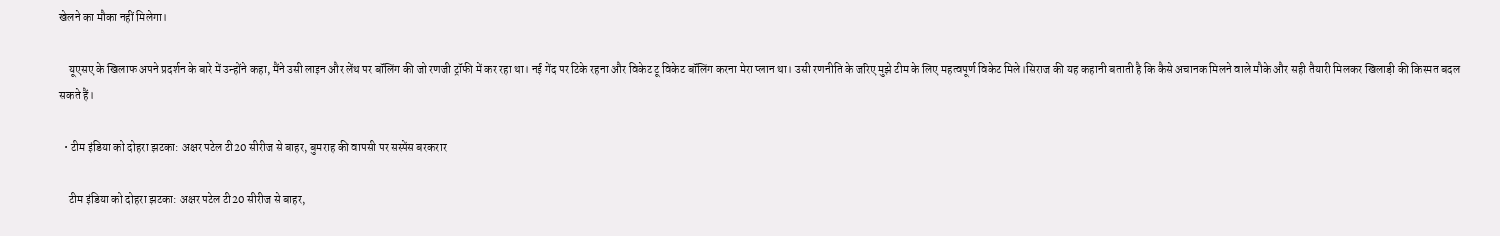खेलने का मौका नहीं मिलेगा।

    यूएसए के खिलाफ अपने प्रदर्शन के बारे में उन्होंने कहा, मैंने उसी लाइन और लेंथ पर बॉलिंग की जो रणजी ट्रॉफी में कर रहा था। नई गेंद पर टिके रहना और विकेट टू विकेट बॉलिंग करना मेरा प्लान था। उसी रणनीति के जरिए मुझे टीम के लिए महत्वपूर्ण विकेट मिले।सिराज की यह कहानी बताती है कि कैसे अचानक मिलने वाले मौके और सही तैयारी मिलकर खिलाड़ी की किस्मत बदल सकते हैं।

  • टीम इंडिया को दोहरा झटका: अक्षर पटेल टी20 सीरीज से बाहर, बुमराह की वापसी पर सस्पेंस बरकरार

    टीम इंडिया को दोहरा झटका: अक्षर पटेल टी20 सीरीज से बाहर,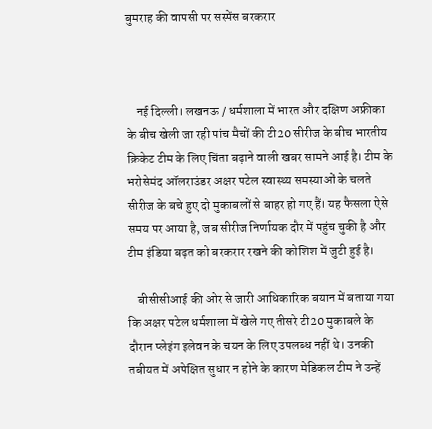बुमराह की वापसी पर सस्पेंस बरकरार



    नई दिल्ली। लखनऊ / धर्मशाला में भारत और दक्षिण अफ्रीका के बीच खेली जा रही पांच मैचों की टी20 सीरीज के बीच भारतीय क्रिकेट टीम के लिए चिंता बढ़ाने वाली खबर सामने आई है। टीम के भरोसेमंद ऑलराउंडर अक्षर पटेल स्वास्थ्य समस्याओं के चलते सीरीज के बचे हुए दो मुकाबलों से बाहर हो गए हैं। यह फैसला ऐसे समय पर आया है, जब सीरीज निर्णायक दौर में पहुंच चुकी है और टीम इंडिया बढ़त को बरकरार रखने की कोशिश में जुटी हुई है।

    बीसीसीआई की ओर से जारी आधिकारिक बयान में बताया गया कि अक्षर पटेल धर्मशाला में खेले गए तीसरे टी20 मुकाबले के दौरान प्लेइंग इलेवन के चयन के लिए उपलब्ध नहीं थे। उनकी तबीयत में अपेक्षित सुधार न होने के कारण मेडिकल टीम ने उन्हें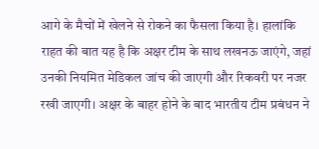आगे के मैचों में खेलने से रोकने का फैसला किया है। हालांकि राहत की बात यह है कि अक्षर टीम के साथ लखनऊ जाएंगे, जहां उनकी नियमित मेडिकल जांच की जाएगी और रिकवरी पर नजर रखी जाएगी। अक्षर के बाहर होने के बाद भारतीय टीम प्रबंधन ने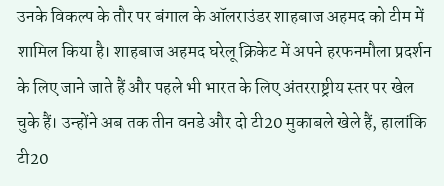उनके विकल्प के तौर पर बंगाल के ऑलराउंडर शाहबाज अहमद को टीम में शामिल किया है। शाहबाज अहमद घरेलू क्रिकेट में अपने हरफनमौला प्रदर्शन के लिए जाने जाते हैं और पहले भी भारत के लिए अंतरराष्ट्रीय स्तर पर खेल चुके हैं। उन्होंने अब तक तीन वनडे और दो टी20 मुकाबले खेले हैं, हालांकि टी20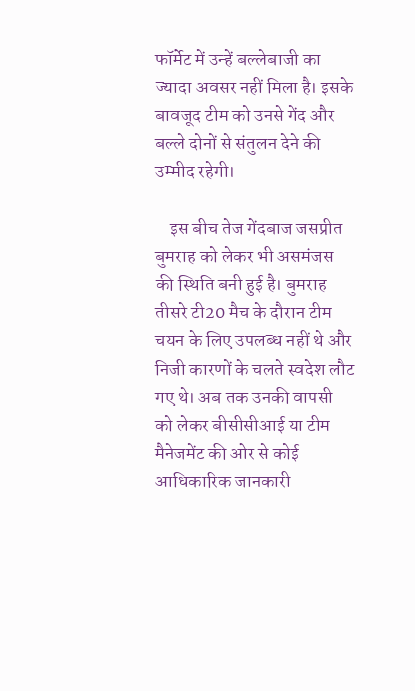फॉर्मेट में उन्हें बल्लेबाजी का ज्यादा अवसर नहीं मिला है। इसके बावजूद टीम को उनसे गेंद और बल्ले दोनों से संतुलन देने की उम्मीद रहेगी।

    इस बीच तेज गेंदबाज जसप्रीत बुमराह को लेकर भी असमंजस की स्थिति बनी हुई है। बुमराह तीसरे टी20 मैच के दौरान टीम चयन के लिए उपलब्ध नहीं थे और निजी कारणों के चलते स्वदेश लौट गए थे। अब तक उनकी वापसी को लेकर बीसीसीआई या टीम मैनेजमेंट की ओर से कोई आधिकारिक जानकारी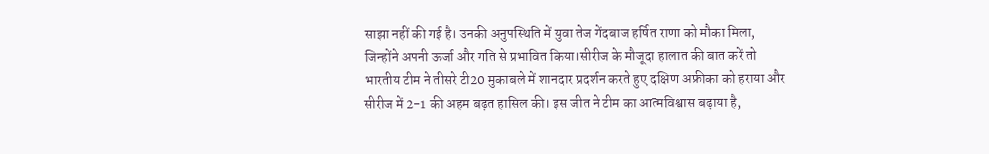साझा नहीं की गई है। उनकी अनुपस्थिति में युवा तेज गेंदबाज हर्षित राणा को मौका मिला, जिन्होंने अपनी ऊर्जा और गति से प्रभावित किया।सीरीज के मौजूदा हालात की बात करें तो भारतीय टीम ने तीसरे टी20 मुकाबले में शानदार प्रदर्शन करते हुए दक्षिण अफ्रीका को हराया और सीरीज में 2-1 की अहम बढ़त हासिल की। इस जीत ने टीम का आत्मविश्वास बढ़ाया है,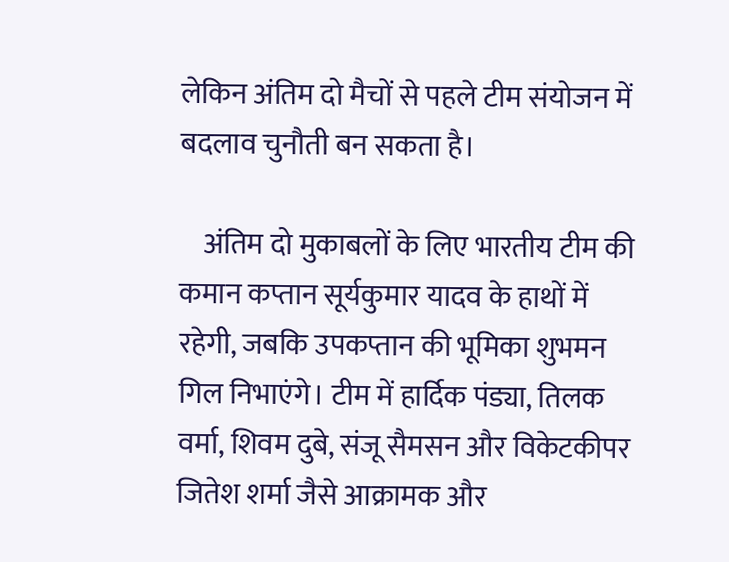लेकिन अंतिम दो मैचों से पहले टीम संयोजन में बदलाव चुनौती बन सकता है।

    अंतिम दो मुकाबलों के लिए भारतीय टीम की कमान कप्तान सूर्यकुमार यादव के हाथों में रहेगी, जबकि उपकप्तान की भूमिका शुभमन गिल निभाएंगे। टीम में हार्दिक पंड्या, तिलक वर्मा, शिवम दुबे, संजू सैमसन और विकेटकीपर जितेश शर्मा जैसे आक्रामक और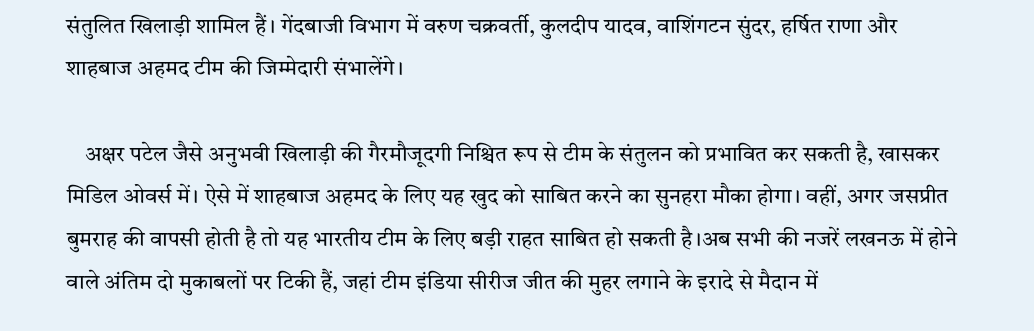संतुलित खिलाड़ी शामिल हैं। गेंदबाजी विभाग में वरुण चक्रवर्ती, कुलदीप यादव, वाशिंगटन सुंदर, हर्षित राणा और शाहबाज अहमद टीम की जिम्मेदारी संभालेंगे।

    अक्षर पटेल जैसे अनुभवी खिलाड़ी की गैरमौजूदगी निश्चित रूप से टीम के संतुलन को प्रभावित कर सकती है, खासकर मिडिल ओवर्स में। ऐसे में शाहबाज अहमद के लिए यह खुद को साबित करने का सुनहरा मौका होगा। वहीं, अगर जसप्रीत बुमराह की वापसी होती है तो यह भारतीय टीम के लिए बड़ी राहत साबित हो सकती है।अब सभी की नजरें लखनऊ में होने वाले अंतिम दो मुकाबलों पर टिकी हैं, जहां टीम इंडिया सीरीज जीत की मुहर लगाने के इरादे से मैदान में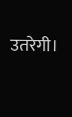उतरेगी।